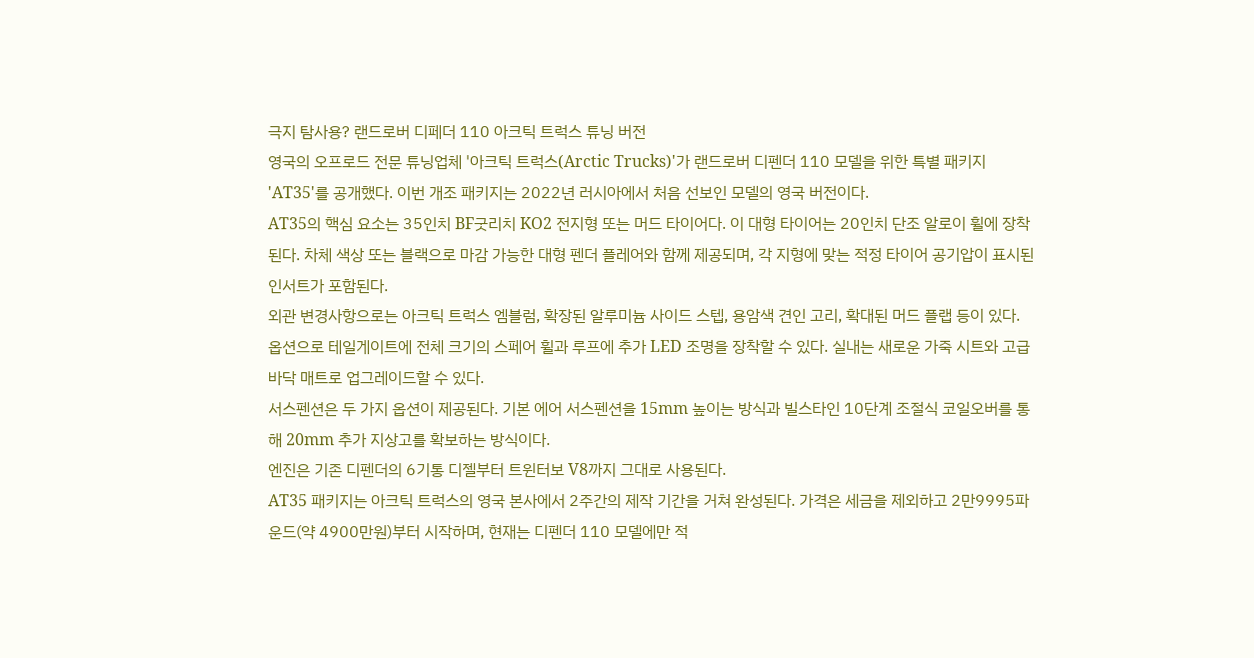극지 탐사용? 랜드로버 디페더 110 아크틱 트럭스 튜닝 버전
영국의 오프로드 전문 튜닝업체 '아크틱 트럭스(Arctic Trucks)'가 랜드로버 디펜더 110 모델을 위한 특별 패키지 'AT35'를 공개했다. 이번 개조 패키지는 2022년 러시아에서 처음 선보인 모델의 영국 버전이다.
AT35의 핵심 요소는 35인치 BF굿리치 KO2 전지형 또는 머드 타이어다. 이 대형 타이어는 20인치 단조 알로이 휠에 장착된다. 차체 색상 또는 블랙으로 마감 가능한 대형 펜더 플레어와 함께 제공되며, 각 지형에 맞는 적정 타이어 공기압이 표시된 인서트가 포함된다.
외관 변경사항으로는 아크틱 트럭스 엠블럼, 확장된 알루미늄 사이드 스텝, 용암색 견인 고리, 확대된 머드 플랩 등이 있다. 옵션으로 테일게이트에 전체 크기의 스페어 휠과 루프에 추가 LED 조명을 장착할 수 있다. 실내는 새로운 가죽 시트와 고급 바닥 매트로 업그레이드할 수 있다.
서스펜션은 두 가지 옵션이 제공된다. 기본 에어 서스펜션을 15mm 높이는 방식과 빌스타인 10단계 조절식 코일오버를 통해 20mm 추가 지상고를 확보하는 방식이다.
엔진은 기존 디펜더의 6기통 디젤부터 트윈터보 V8까지 그대로 사용된다.
AT35 패키지는 아크틱 트럭스의 영국 본사에서 2주간의 제작 기간을 거쳐 완성된다. 가격은 세금을 제외하고 2만9995파운드(약 4900만원)부터 시작하며, 현재는 디펜더 110 모델에만 적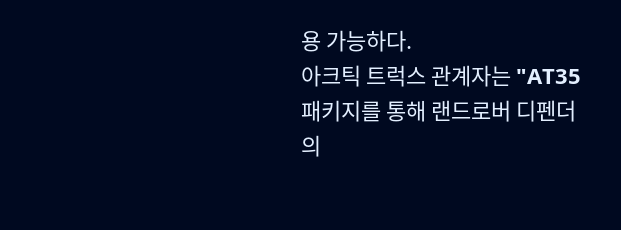용 가능하다.
아크틱 트럭스 관계자는 "AT35 패키지를 통해 랜드로버 디펜더의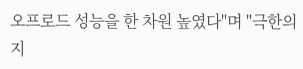오프로드 성능을 한 차원 높였다"며 "극한의 지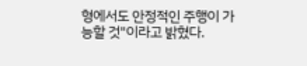형에서도 안정적인 주행이 가능할 것"이라고 밝혔다.